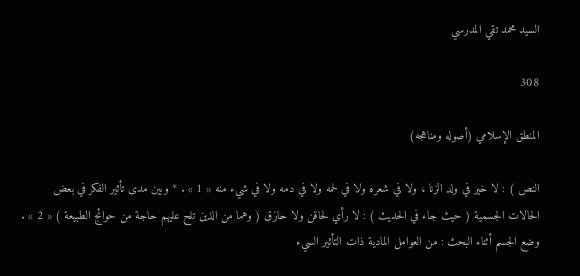السيد محمد تقي المدرسي

308

المنطق الإسلامي (أصوله ومناهجه)

النص ) : لا خير في ولد الزنا ، ولا في شعره ولا في لحمه ولا في دمه ولا في شيء منه « 1 » . * وبين مدى تأثير الفكر في بعض الحالات الجسمية ( حيث جاء في الحديث ) : لا رأي لحاقن ولا حازق ( وهما من الذين تلح عليهم حاجة من حوائج الطبيعة ) « 2 » . وضع الجسم أثناء البحث : من العوامل المادية ذات التأثير السيء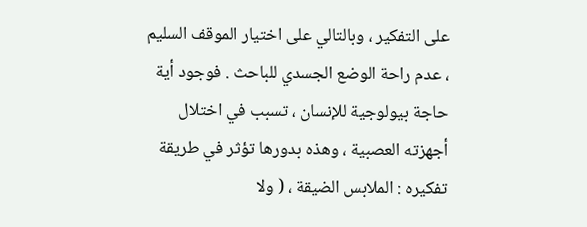على التفكير ، وبالتالي على اختيار الموقف السليم ، عدم راحة الوضع الجسدي للباحث . فوجود أية حاجة بيولوجية للإنسان ، تسبب في اختلال أجهزته العصبية ، وهذه بدورها تؤثر في طريقة تفكيره : الملابس الضيقة ، ( ولا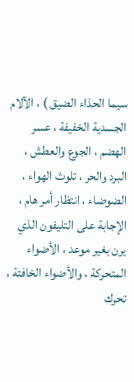سيما الحذاء الضيق ) ، الآلام الجسدية الخفيفة ، عسر الهضم ، الجوع والعطش ، البرد والحر ، تلوث الهواء ، الضوضاء ، انتظار أمر هام ، الإجابة على التليفون الذي يرن بغير موعد ، الأضواء المتحركة ، والأضواء الخافتة ، تحرك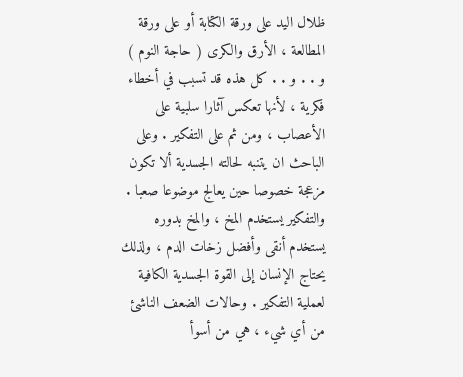ظلال اليد على ورقة الكتابة أو على ورقة المطالعة ، الأرق والكرى ( حاجة النوم ) و . . و . . كل هذه قد تسبب في أخطاء فكرية ، لأنها تعكس آثارا سلبية على الأعصاب ، ومن ثم على التفكير . وعلى الباحث ان يتنبه لحالته الجسدية ألا تكون مزعجة خصوصا حين يعالج موضوعا صعبا . والتفكير يستخدم المخ ، والمخ بدوره يستخدم أنقى وأفضل زخات الدم ، ولذلك يحتاج الإنسان إلى القوة الجسدية الكافية لعملية التفكير . وحالات الضعف الناشئ من أي شيء ، هي من أسوأ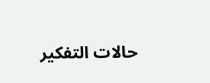حالات التفكير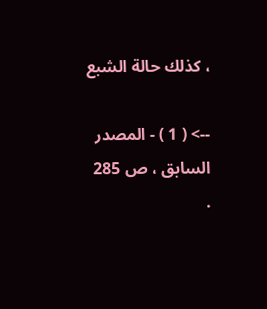، كذلك حالة الشبع

--> ( 1 ) - المصدر السابق ، ص 285 .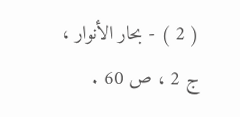( 2 ) - بحار الأنوار ، ج 2 ، ص 60 .